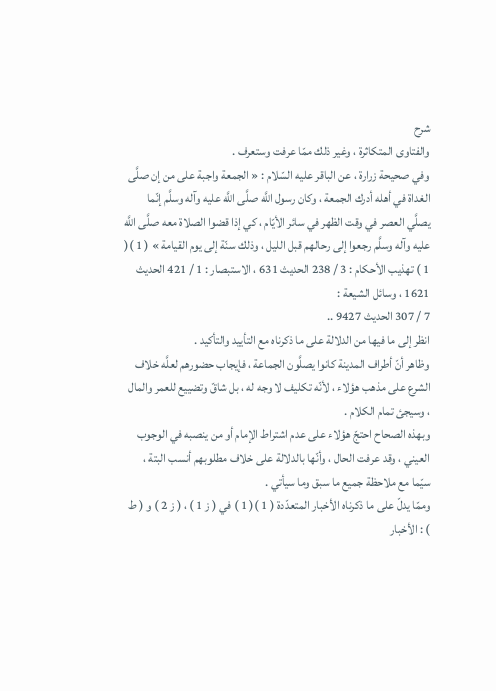شرح
والفتاوى المتكاثرة ، وغير ذلك ممّا عرفت وستعرف .
وفي صحيحة زرارة ، عن الباقر عليه السّلام : « الجمعة واجبة على من إن صلَّى الغداة في أهله أدرك الجمعة ، وكان رسول اللَّه صلَّى اللَّه عليه وآله وسلَّم إنّما يصلَّي العصر في وقت الظهر في سائر الأيّام ، كي إذا قضوا الصلاة معه صلَّى اللَّه عليه وآله وسلَّم رجعوا إلى رحالهم قبل الليل ، وذلك سنّة إلى يوم القيامة » ( 1 )( 1 ) تهذيب الأحكام : 3 / 238 الحديث 631 ، الاستبصار : 1 / 421 الحديث 1621 ، وسائل الشيعة :
7 / 307 الحديث 9427 ..
انظر إلى ما فيها من الدلالة على ما ذكرناه مع التأييد والتأكيد .
وظاهر أنّ أطراف المدينة كانوا يصلَّون الجماعة ، فإيجاب حضورهم لعلَّه خلاف الشرع على مذهب هؤلاء ، لأنّه تكليف لا وجه له ، بل شاقّ وتضييع للعمر والمال ، وسيجئ تمام الكلام .
وبهذه الصحاح احتجّ هؤلاء على عدم اشتراط الإمام أو من ينصبه في الوجوب العيني ، وقد عرفت الحال ، وأنّها بالدلالة على خلاف مطلوبهم أنسب البتة ، سيّما مع ملاحظة جميع ما سبق وما سيأتي .
وممّا يدلّ على ما ذكرناه الأخبار المتعدّدة ( 1 )( 1 ) في ( ز 1 ) ، ( ز 2 ) و ( ط ) : الأخبار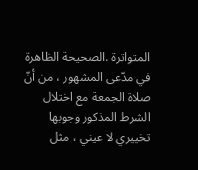المتواترة .الصحيحة الظاهرة في مدّعى المشهور ، من أنّ صلاة الجمعة مع اختلال الشرط المذكور وجوبها تخييري لا عيني ، مثل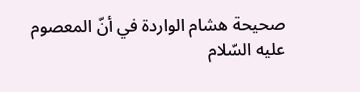صحيحة هشام الواردة في أنّ المعصوم عليه السّلام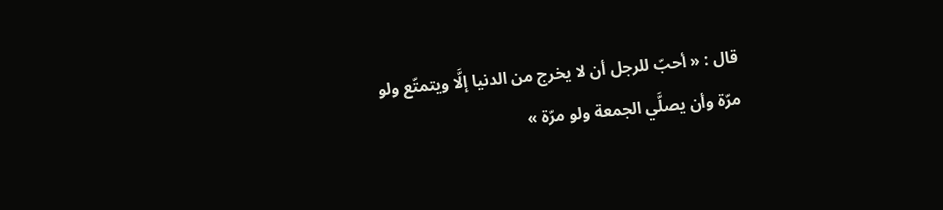قال : « أحبّ للرجل أن لا يخرج من الدنيا إلَّا ويتمتّع ولو مرّة وأن يصلَّي الجمعة ولو مرّة »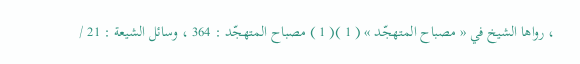، رواها الشيخ في « مصباح المتهجّد » ( 1 )( 1 ) مصباح المتهجّد : 364 ، وسائل الشيعة : 21 /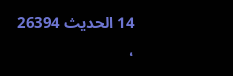14 الحديث 26394 ،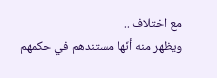مع اختلاف ..
ويظهر منه أنّها مستندهم في حكمهم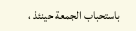باستحباب الجمعة حينئذ ،